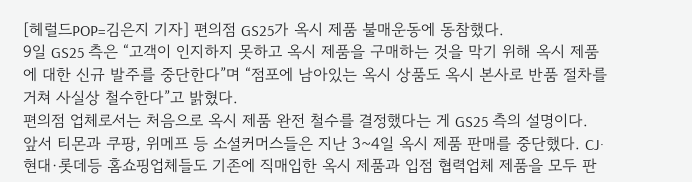[헤럴드POP=김은지 기자] 편의점 GS25가 옥시 제품 불매운동에 동참했다.
9일 GS25 측은 “고객이 인지하지 못하고 옥시 제품을 구매하는 것을 막기 위해 옥시 제품에 대한 신규 발주를 중단한다”며 “점포에 남아있는 옥시 상품도 옥시 본사로 반품 절차를 거쳐 사실상 철수한다”고 밝혔다.
편의점 업체로서는 처음으로 옥시 제품 완전 철수를 결정했다는 게 GS25 측의 설명이다.
앞서 티몬과 쿠팡, 위메프 등 소셜커머스들은 지난 3~4일 옥시 제품 판매를 중단했다. CJ·현대·롯데등 홈쇼핑업체들도 기존에 직매입한 옥시 제품과 입점 협력업체 제품을 모두 판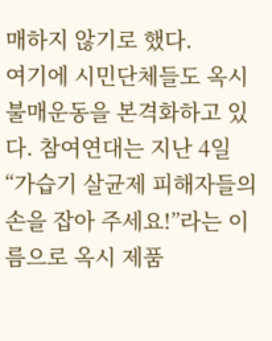매하지 않기로 했다.
여기에 시민단체들도 옥시 불매운동을 본격화하고 있다. 참여연대는 지난 4일 “가습기 살균제 피해자들의 손을 잡아 주세요!”라는 이름으로 옥시 제품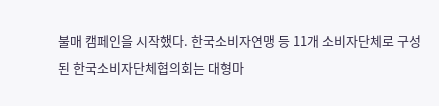불매 캠페인을 시작했다. 한국소비자연맹 등 11개 소비자단체로 구성된 한국소비자단체협의회는 대형마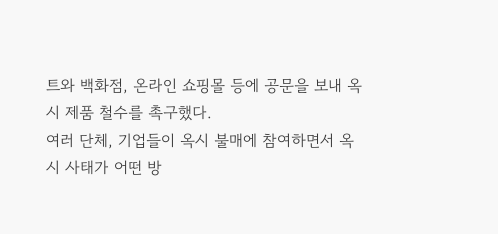트와 백화점, 온라인 쇼핑몰 등에 공문을 보내 옥시 제품 철수를 촉구했다.
여러 단체, 기업들이 옥시 불매에 참여하면서 옥시 사태가 어떤 방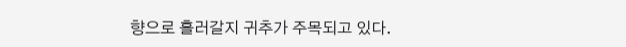향으로 흘러갈지 귀추가 주목되고 있다.